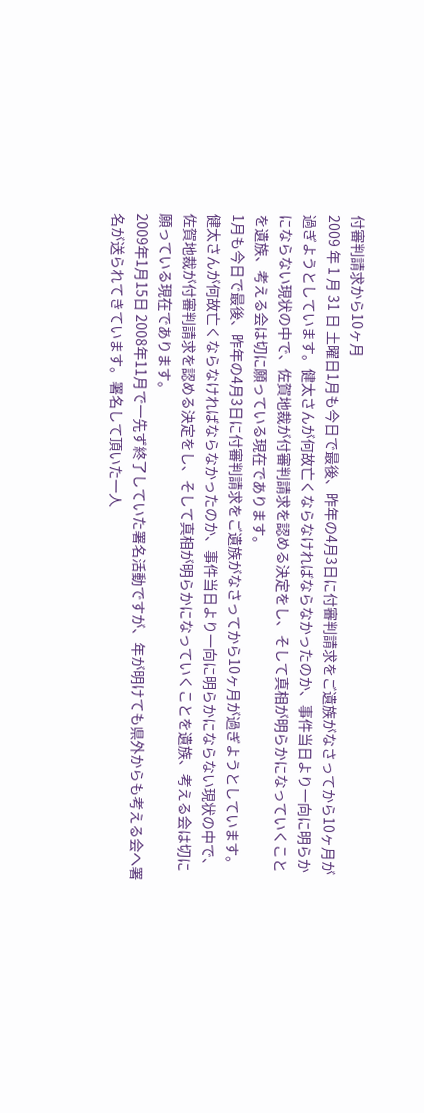付審判請求から10ヶ月
2009 年 1 月 31 日 土曜日1月も今日で最後、昨年の4月3日に付審判請求をご遺族がなさってから10ヶ月が過ぎようとしています。健太さんが何故亡くならなければならなかったのか、事件当日より一向に明らかにならない現状の中で、佐賀地裁が付審判請求を認める決定をし、そして真相が明らかになっていくことを遺族、考える会は切に願っている現在であります。
1月も今日で最後、昨年の4月3日に付審判請求をご遺族がなさってから10ヶ月が過ぎようとしています。健太さんが何故亡くならなければならなかったのか、事件当日より一向に明らかにならない現状の中で、佐賀地裁が付審判請求を認める決定をし、そして真相が明らかになっていくことを遺族、考える会は切に願っている現在であります。
2009年1月15日 2008年11月で一先ず終了していた署名活動ですが、年が明けても県外からも考える会へ署名が送られてきています。署名して頂いた一人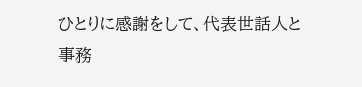ひとりに感謝をして、代表世話人と事務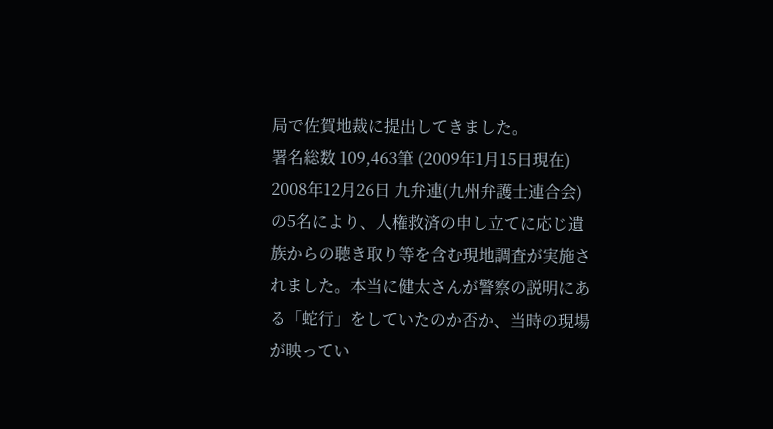局で佐賀地裁に提出してきました。
署名総数 109,463筆 (2009年1月15日現在)
2008年12月26日 九弁連(九州弁護士連合会)の5名により、人権救済の申し立てに応じ遺族からの聴き取り等を含む現地調査が実施されました。本当に健太さんが警察の説明にある「蛇行」をしていたのか否か、当時の現場が映ってい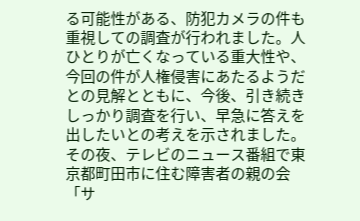る可能性がある、防犯カメラの件も重視しての調査が行われました。人ひとりが亡くなっている重大性や、今回の件が人権侵害にあたるようだとの見解とともに、今後、引き続きしっかり調査を行い、早急に答えを出したいとの考えを示されました。
その夜、テレビのニュース番組で東京都町田市に住む障害者の親の会「サ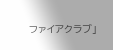ファイアクラブ」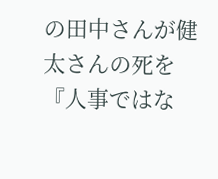の田中さんが健太さんの死を『人事ではな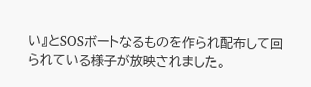い』とSOSボートなるものを作られ配布して回られている様子が放映されました。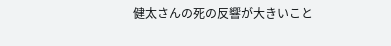健太さんの死の反響が大きいこと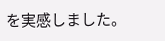を実感しました。